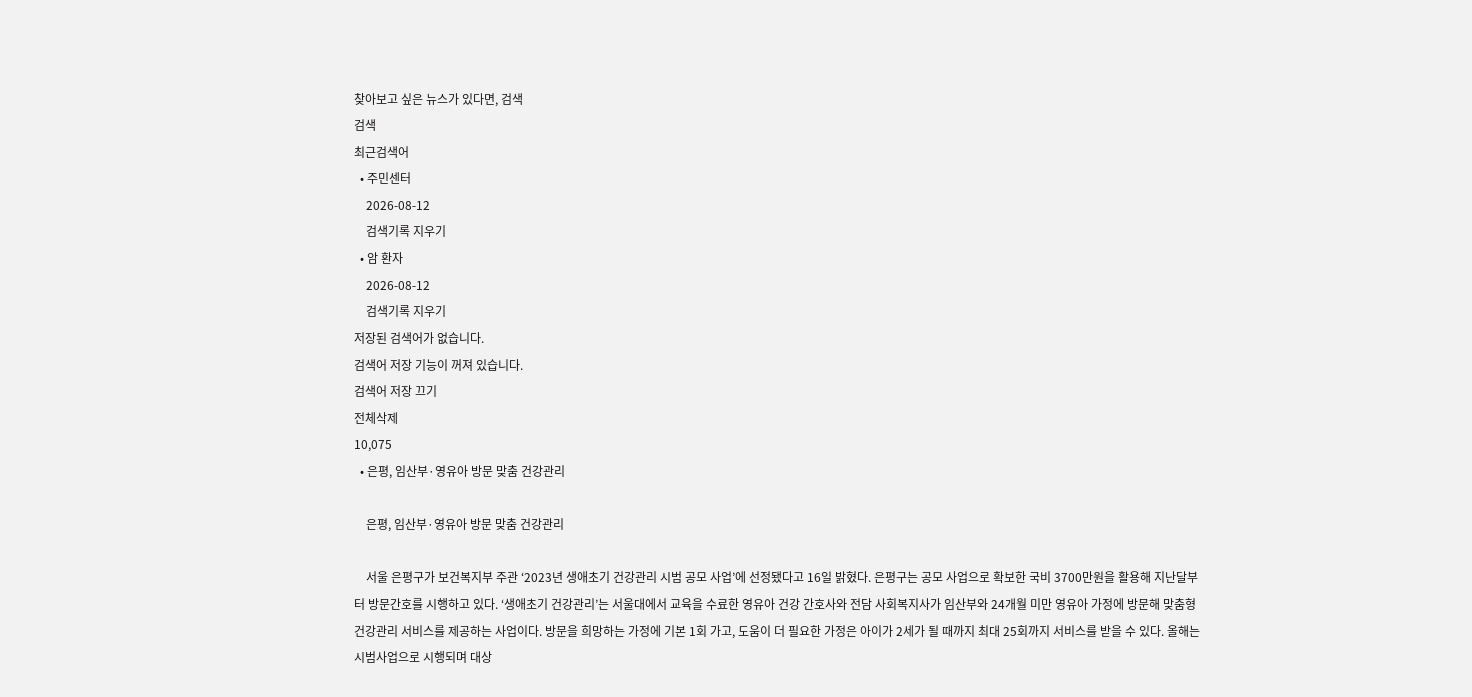찾아보고 싶은 뉴스가 있다면, 검색
검색
최근검색어
  • 주민센터
    2026-08-12
    검색기록 지우기
  • 암 환자
    2026-08-12
    검색기록 지우기
저장된 검색어가 없습니다.
검색어 저장 기능이 꺼져 있습니다.
검색어 저장 끄기
전체삭제
10,075
  • 은평, 임산부·영유아 방문 맞춤 건강관리

    은평, 임산부·영유아 방문 맞춤 건강관리

    서울 은평구가 보건복지부 주관 ‘2023년 생애초기 건강관리 시범 공모 사업’에 선정됐다고 16일 밝혔다. 은평구는 공모 사업으로 확보한 국비 3700만원을 활용해 지난달부터 방문간호를 시행하고 있다. ‘생애초기 건강관리’는 서울대에서 교육을 수료한 영유아 건강 간호사와 전담 사회복지사가 임산부와 24개월 미만 영유아 가정에 방문해 맞춤형 건강관리 서비스를 제공하는 사업이다. 방문을 희망하는 가정에 기본 1회 가고, 도움이 더 필요한 가정은 아이가 2세가 될 때까지 최대 25회까지 서비스를 받을 수 있다. 올해는 시범사업으로 시행되며 대상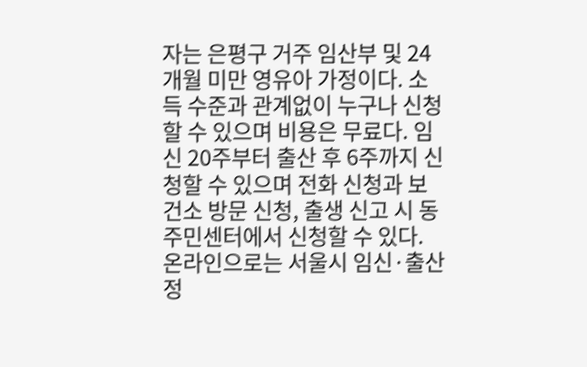자는 은평구 거주 임산부 및 24개월 미만 영유아 가정이다. 소득 수준과 관계없이 누구나 신청할 수 있으며 비용은 무료다. 임신 20주부터 출산 후 6주까지 신청할 수 있으며 전화 신청과 보건소 방문 신청, 출생 신고 시 동주민센터에서 신청할 수 있다. 온라인으로는 서울시 임신·출산 정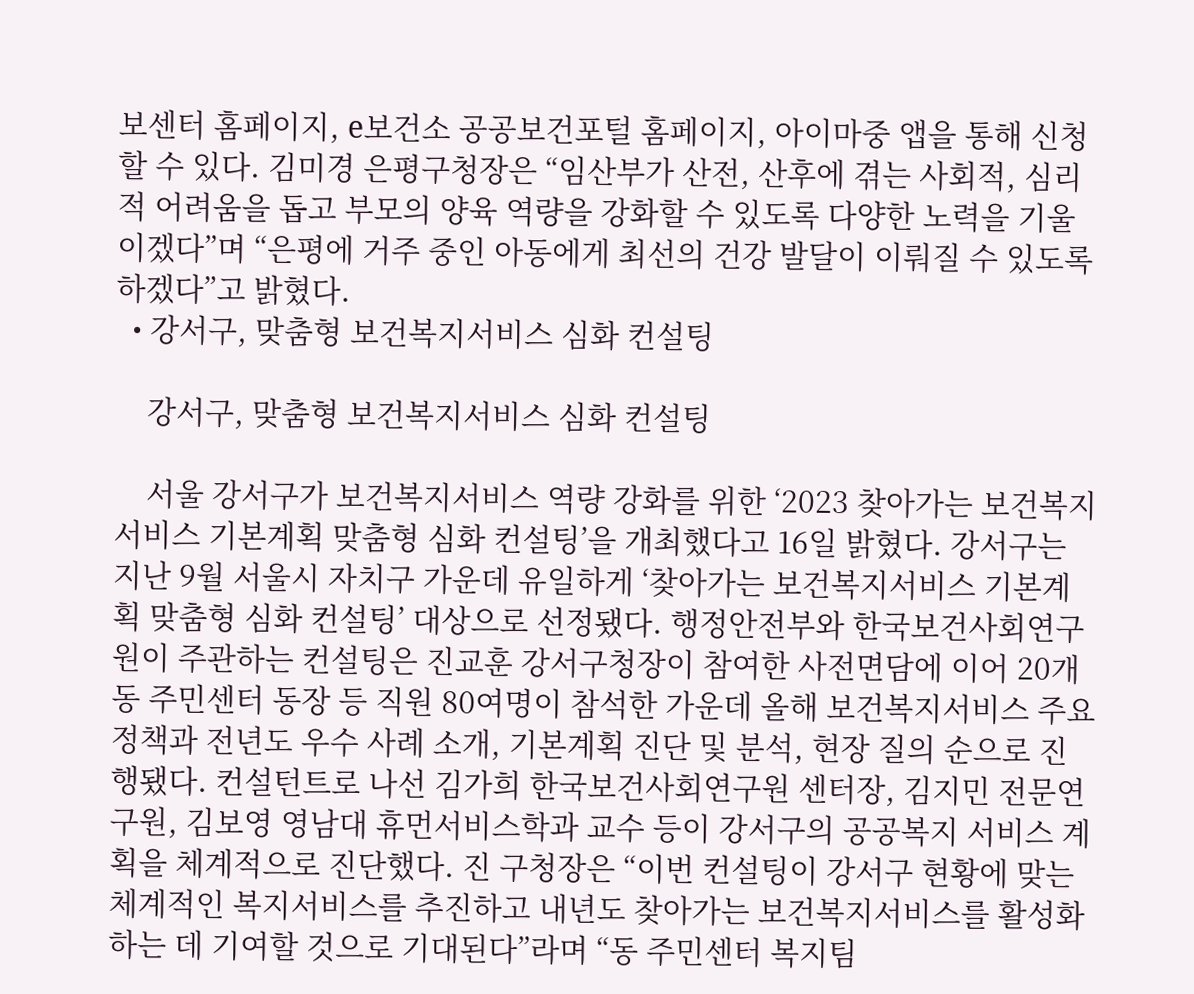보센터 홈페이지, e보건소 공공보건포털 홈페이지, 아이마중 앱을 통해 신청할 수 있다. 김미경 은평구청장은 “임산부가 산전, 산후에 겪는 사회적, 심리적 어려움을 돕고 부모의 양육 역량을 강화할 수 있도록 다양한 노력을 기울이겠다”며 “은평에 거주 중인 아동에게 최선의 건강 발달이 이뤄질 수 있도록 하겠다”고 밝혔다.
  • 강서구, 맞춤형 보건복지서비스 심화 컨설팅

    강서구, 맞춤형 보건복지서비스 심화 컨설팅

    서울 강서구가 보건복지서비스 역량 강화를 위한 ‘2023 찾아가는 보건복지서비스 기본계획 맞춤형 심화 컨설팅’을 개최했다고 16일 밝혔다. 강서구는 지난 9월 서울시 자치구 가운데 유일하게 ‘찾아가는 보건복지서비스 기본계획 맞춤형 심화 컨설팅’ 대상으로 선정됐다. 행정안전부와 한국보건사회연구원이 주관하는 컨설팅은 진교훈 강서구청장이 참여한 사전면담에 이어 20개 동 주민센터 동장 등 직원 80여명이 참석한 가운데 올해 보건복지서비스 주요 정책과 전년도 우수 사례 소개, 기본계획 진단 및 분석, 현장 질의 순으로 진행됐다. 컨설턴트로 나선 김가희 한국보건사회연구원 센터장, 김지민 전문연구원, 김보영 영남대 휴먼서비스학과 교수 등이 강서구의 공공복지 서비스 계획을 체계적으로 진단했다. 진 구청장은 “이번 컨설팅이 강서구 현황에 맞는 체계적인 복지서비스를 추진하고 내년도 찾아가는 보건복지서비스를 활성화하는 데 기여할 것으로 기대된다”라며 “동 주민센터 복지팀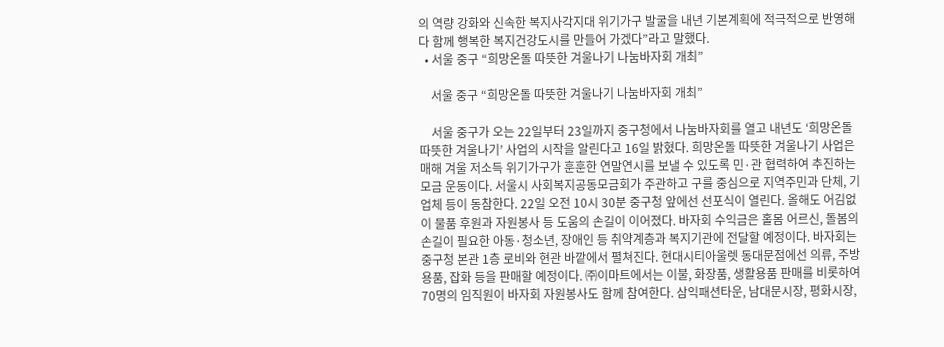의 역량 강화와 신속한 복지사각지대 위기가구 발굴을 내년 기본계획에 적극적으로 반영해 다 함께 행복한 복지건강도시를 만들어 가겠다”라고 말했다.
  • 서울 중구 “희망온돌 따뜻한 겨울나기 나눔바자회 개최”

    서울 중구 “희망온돌 따뜻한 겨울나기 나눔바자회 개최”

    서울 중구가 오는 22일부터 23일까지 중구청에서 나눔바자회를 열고 내년도 ‘희망온돌 따뜻한 겨울나기’ 사업의 시작을 알린다고 16일 밝혔다. 희망온돌 따뜻한 겨울나기 사업은 매해 겨울 저소득 위기가구가 훈훈한 연말연시를 보낼 수 있도록 민·관 협력하여 추진하는 모금 운동이다. 서울시 사회복지공동모금회가 주관하고 구를 중심으로 지역주민과 단체, 기업체 등이 동참한다. 22일 오전 10시 30분 중구청 앞에선 선포식이 열린다. 올해도 어김없이 물품 후원과 자원봉사 등 도움의 손길이 이어졌다. 바자회 수익금은 홀몸 어르신, 돌봄의 손길이 필요한 아동·청소년, 장애인 등 취약계층과 복지기관에 전달할 예정이다. 바자회는 중구청 본관 1층 로비와 현관 바깥에서 펼쳐진다. 현대시티아울렛 동대문점에선 의류, 주방용품, 잡화 등을 판매할 예정이다. ㈜이마트에서는 이불, 화장품, 생활용품 판매를 비롯하여 70명의 임직원이 바자회 자원봉사도 함께 참여한다. 삼익패션타운, 남대문시장, 평화시장,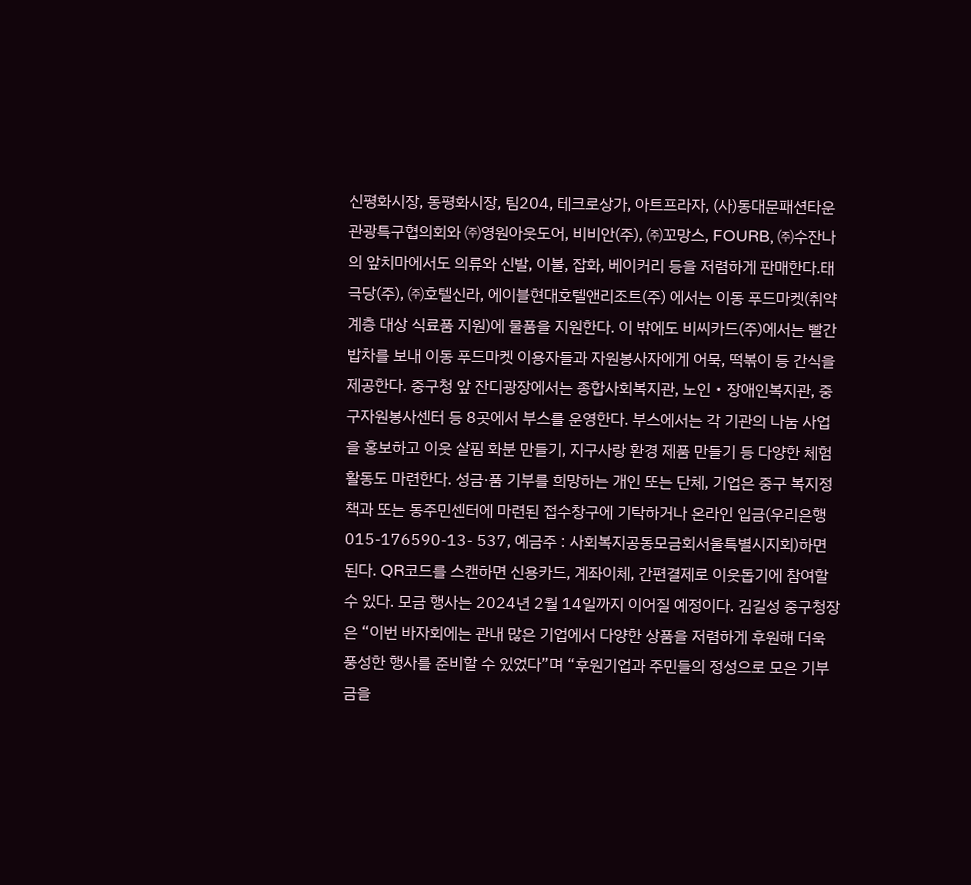신평화시장, 동평화시장, 팀204, 테크로상가, 아트프라자, (사)동대문패션타운관광특구협의회와 ㈜영원아웃도어, 비비안(주), ㈜꼬망스, FOURB, ㈜수잔나의 앞치마에서도 의류와 신발, 이불, 잡화, 베이커리 등을 저렴하게 판매한다.태극당(주), ㈜호텔신라, 에이블현대호텔앤리조트(주) 에서는 이동 푸드마켓(취약계층 대상 식료품 지원)에 물품을 지원한다. 이 밖에도 비씨카드(주)에서는 빨간밥차를 보내 이동 푸드마켓 이용자들과 자원봉사자에게 어묵, 떡볶이 등 간식을 제공한다. 중구청 앞 잔디광장에서는 종합사회복지관, 노인‧장애인복지관, 중구자원봉사센터 등 8곳에서 부스를 운영한다. 부스에서는 각 기관의 나눔 사업을 홍보하고 이웃 살핌 화분 만들기, 지구사랑 환경 제품 만들기 등 다양한 체험활동도 마련한다. 성금·품 기부를 희망하는 개인 또는 단체, 기업은 중구 복지정책과 또는 동주민센터에 마련된 접수창구에 기탁하거나 온라인 입금(우리은행 015-176590-13- 537, 예금주 : 사회복지공동모금회서울특별시지회)하면 된다. QR코드를 스캔하면 신용카드, 계좌이체, 간편결제로 이웃돕기에 참여할 수 있다. 모금 행사는 2024년 2월 14일까지 이어질 예정이다. 김길성 중구청장은 “이번 바자회에는 관내 많은 기업에서 다양한 상품을 저렴하게 후원해 더욱 풍성한 행사를 준비할 수 있었다”며 “후원기업과 주민들의 정성으로 모은 기부금을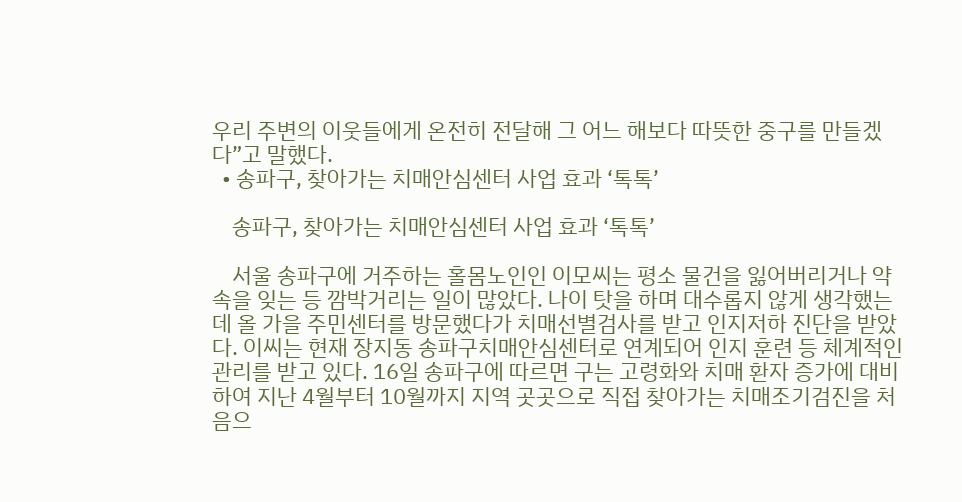우리 주변의 이웃들에게 온전히 전달해 그 어느 해보다 따뜻한 중구를 만들겠다”고 말했다.
  • 송파구, 찾아가는 치매안심센터 사업 효과 ‘톡톡’

    송파구, 찾아가는 치매안심센터 사업 효과 ‘톡톡’

    서울 송파구에 거주하는 홀몸노인인 이모씨는 평소 물건을 잃어버리거나 약속을 잊는 등 깜박거리는 일이 많았다. 나이 탓을 하며 대수롭지 않게 생각했는데 올 가을 주민센터를 방문했다가 치매선별검사를 받고 인지저하 진단을 받았다. 이씨는 현재 장지동 송파구치매안심센터로 연계되어 인지 훈련 등 체계적인 관리를 받고 있다. 16일 송파구에 따르면 구는 고령화와 치매 환자 증가에 대비하여 지난 4월부터 10월까지 지역 곳곳으로 직접 찾아가는 치매조기검진을 처음으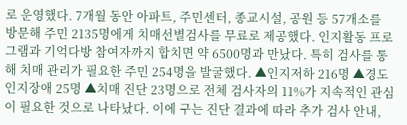로 운영했다. 7개월 동안 아파트, 주민센터, 종교시설, 공원 등 57개소를 방문해 주민 2135명에게 치매선별검사를 무료로 제공했다. 인지활동 프로그램과 기억다방 참여자까지 합치면 약 6500명과 만났다. 특히 검사를 통해 치매 관리가 필요한 주민 254명을 발굴했다. ▲인지저하 216명 ▲경도인지장애 25명 ▲치매 진단 23명으로 전체 검사자의 11%가 지속적인 관심이 필요한 것으로 나타났다. 이에 구는 진단 결과에 따라 추가 검사 안내,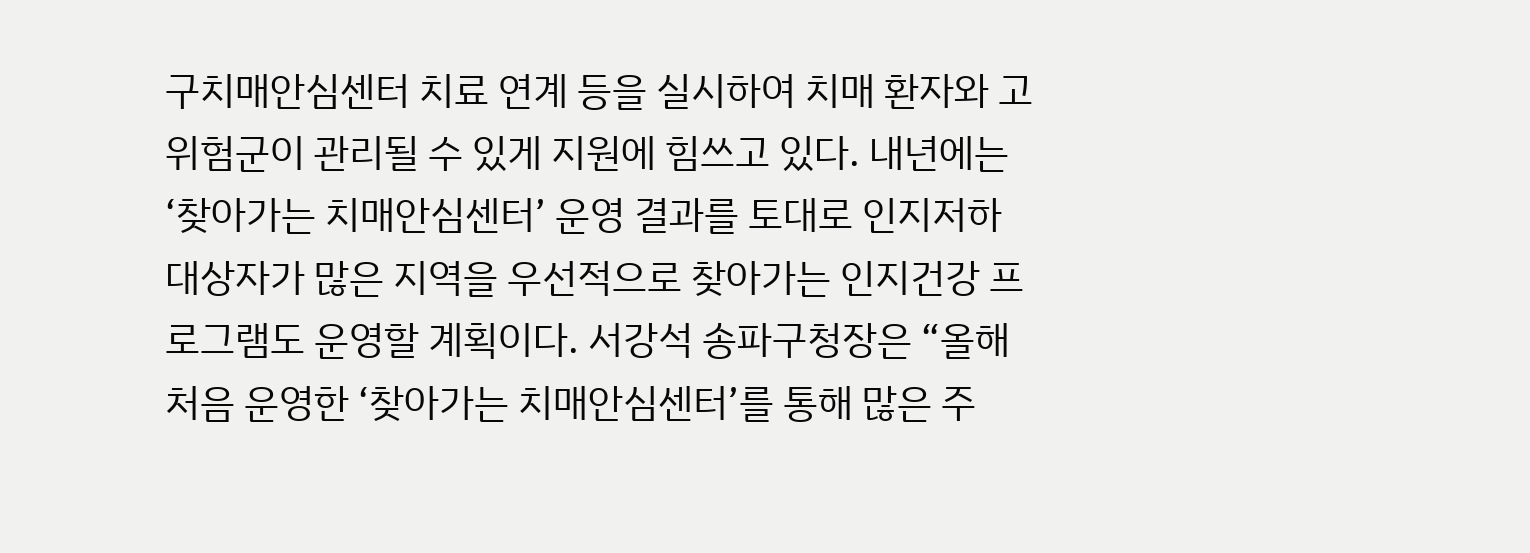구치매안심센터 치료 연계 등을 실시하여 치매 환자와 고위험군이 관리될 수 있게 지원에 힘쓰고 있다. 내년에는 ‘찾아가는 치매안심센터’ 운영 결과를 토대로 인지저하 대상자가 많은 지역을 우선적으로 찾아가는 인지건강 프로그램도 운영할 계획이다. 서강석 송파구청장은 “올해 처음 운영한 ‘찾아가는 치매안심센터’를 통해 많은 주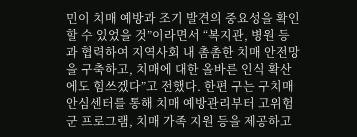민이 치매 예방과 조기 발견의 중요성을 확인할 수 있었을 것”이라면서 “복지관, 병원 등과 협력하여 지역사회 내 촘촘한 치매 안전망을 구축하고, 치매에 대한 올바른 인식 확산에도 힘쓰겠다”고 전했다. 한편 구는 구치매안심센터를 통해 치매 예방관리부터 고위험군 프로그램, 치매 가족 지원 등을 제공하고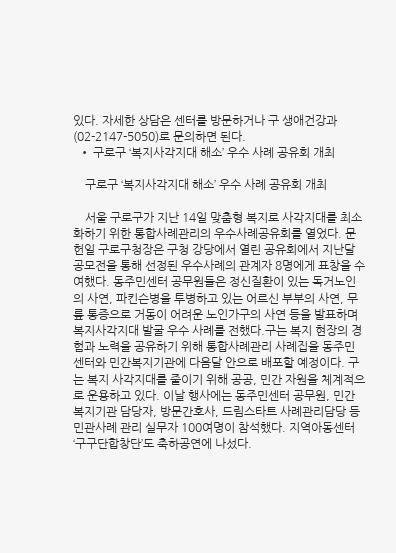있다. 자세한 상담은 센터를 방문하거나 구 생애건강과(02-2147-5050)로 문의하면 된다.
  • 구로구 ‘복지사각지대 해소’ 우수 사례 공유회 개최

    구로구 ‘복지사각지대 해소’ 우수 사례 공유회 개최

    서울 구로구가 지난 14일 맞춤형 복지로 사각지대를 최소화하기 위한 통합사례관리의 우수사례공유회를 열었다. 문헌일 구로구청장은 구청 강당에서 열린 공유회에서 지난달 공모전을 통해 선정된 우수사례의 관계자 8명에게 표창을 수여했다. 동주민센터 공무원들은 정신질환이 있는 독거노인의 사연, 파킨슨병을 투병하고 있는 어르신 부부의 사연, 무릎 통증으로 거동이 어려운 노인가구의 사연 등을 발표하며 복지사각지대 발굴 우수 사례를 전했다.구는 복지 현장의 경험과 노력을 공유하기 위해 통합사례관리 사례집을 동주민센터와 민간복지기관에 다음달 안으로 배포할 예정이다. 구는 복지 사각지대를 줄이기 위해 공공, 민간 자원을 체계적으로 운용하고 있다. 이날 행사에는 동주민센터 공무원, 민간복지기관 담당자, 방문간호사, 드림스타트 사례관리담당 등 민관사례 관리 실무자 100여명이 참석했다. 지역아동센터 ‘구구단합창단’도 축하공연에 나섰다.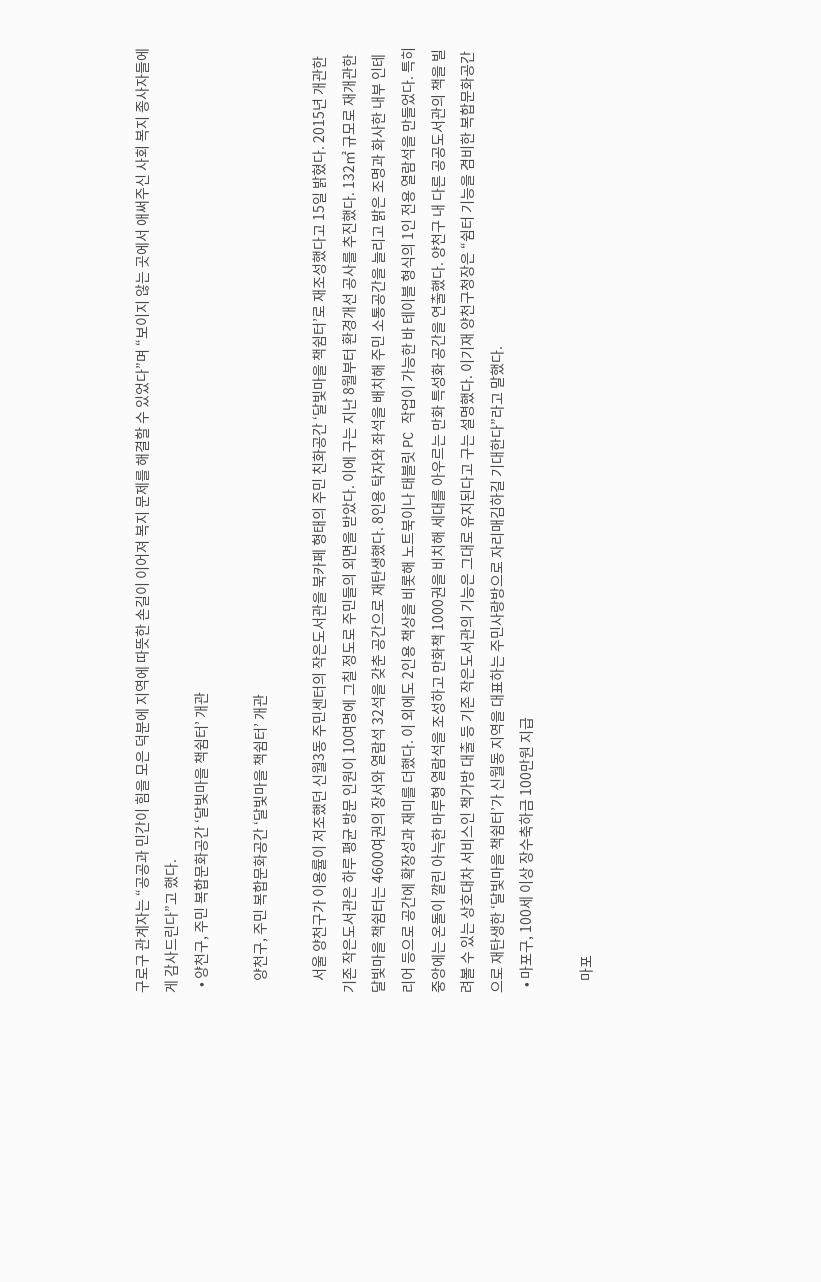구로구 관계자는 “공공과 민간이 힘을 모은 덕분에 지역에 따뜻한 손길이 이어져 복지 문제를 해결할 수 있었다”며 “보이지 않는 곳에서 애써주신 사회 복지 종사자들에게 감사드린다”고 했다.
  • 양천구, 주민 복합문화공간 ‘달빛마을 책쉼터’ 개관

    양천구, 주민 복합문화공간 ‘달빛마을 책쉼터’ 개관

    서울 양천구가 이용률이 저조했던 신월3동 주민센터의 작은도서관을 북카페 형태의 주민 친화공간 ‘달빛마을 책쉼터’로 재조성했다고 15일 밝혔다. 2015년 개관한 기존 작은도서관은 하루 평균 방문 인원이 10여명에 그칠 정도로 주민들의 외면을 받았다. 이에 구는 지난 8월부터 환경개선 공사를 추진했다. 132㎡ 규모로 재개관한 달빛마을 책쉼터는 4600여권의 장서와 열람석 32석을 갖춘 공간으로 재탄생했다. 8인용 탁자와 좌석을 배치해 주민 소통공간을 늘리고 밝은 조명과 화사한 내부 인테리어 등으로 공간에 확장성과 재미를 더했다. 이 외에도 2인용 책상을 비롯해 노트북이나 태블릿 PC 작업이 가능한 바 테이블 형식의 1인 전용 열람석을 만들었다. 특히 중앙에는 온돌이 깔린 아늑한 마루형 열람석을 조성하고 만화책 1000권을 비치해 세대를 아우르는 만화 특성화 공간을 연출했다. 양천구 내 다른 공공도서관의 책을 빌려볼 수 있는 상호대차 서비스인 책가방 대출 등 기존 작은도서관의 기능은 그대로 유지된다고 구는 설명했다. 이기재 양천구청장은 “쉼터 기능을 겸비한 복합문화공간으로 재탄생한 ‘달빛마을 책쉼터’가 신월동 지역을 대표하는 주민사랑방으로 자리매김하길 기대한다”라고 말했다.
  • 마포구, 100세 이상 장수축하금 100만원 지급

    마포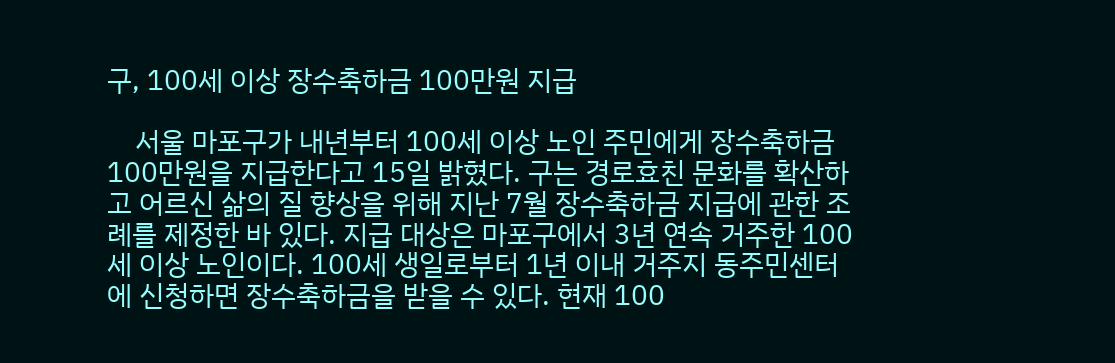구, 100세 이상 장수축하금 100만원 지급

    서울 마포구가 내년부터 100세 이상 노인 주민에게 장수축하금 100만원을 지급한다고 15일 밝혔다. 구는 경로효친 문화를 확산하고 어르신 삶의 질 향상을 위해 지난 7월 장수축하금 지급에 관한 조례를 제정한 바 있다. 지급 대상은 마포구에서 3년 연속 거주한 100세 이상 노인이다. 100세 생일로부터 1년 이내 거주지 동주민센터에 신청하면 장수축하금을 받을 수 있다. 현재 100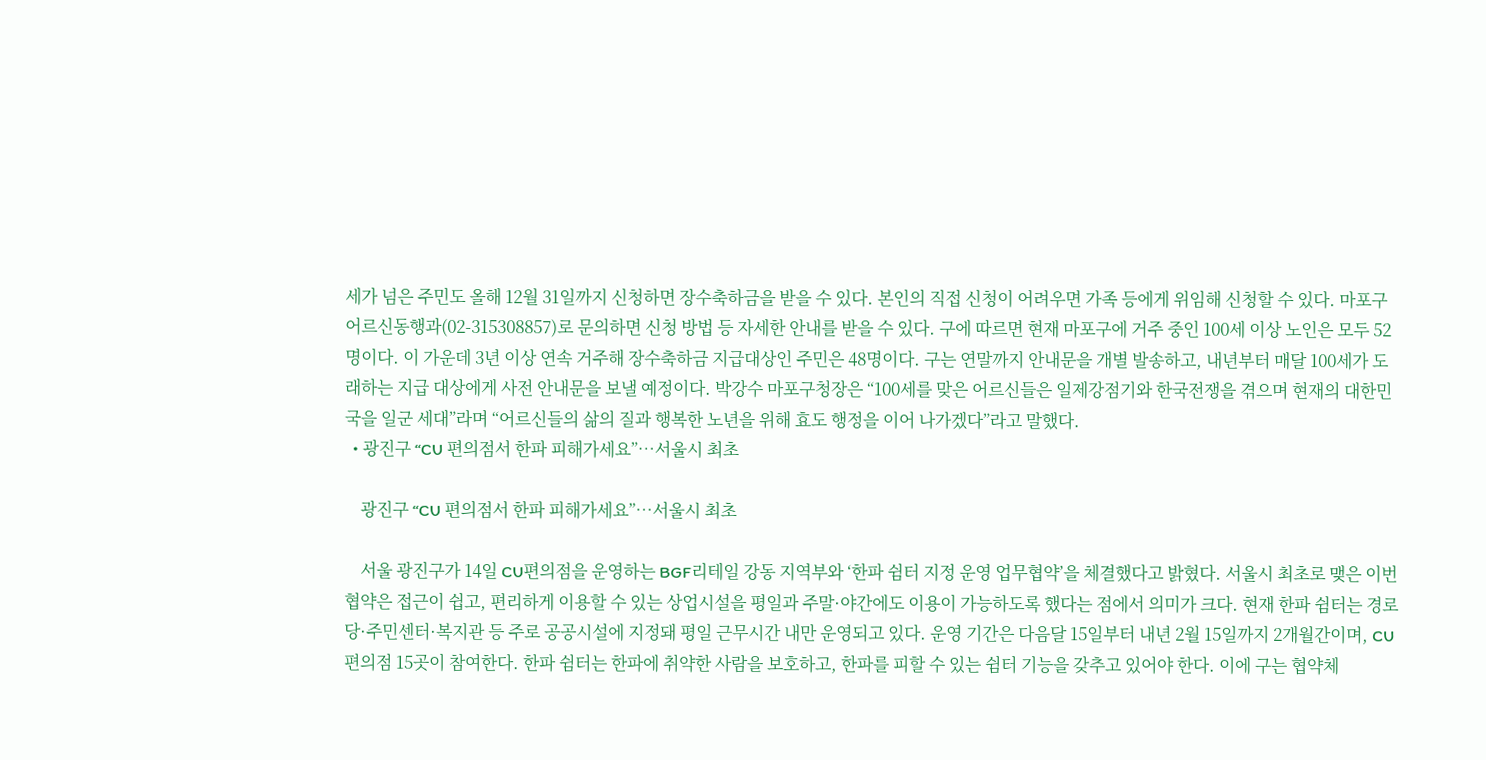세가 넘은 주민도 올해 12월 31일까지 신청하면 장수축하금을 받을 수 있다. 본인의 직접 신청이 어려우면 가족 등에게 위임해 신청할 수 있다. 마포구 어르신동행과(02-315308857)로 문의하면 신청 방법 등 자세한 안내를 받을 수 있다. 구에 따르면 현재 마포구에 거주 중인 100세 이상 노인은 모두 52명이다. 이 가운데 3년 이상 연속 거주해 장수축하금 지급대상인 주민은 48명이다. 구는 연말까지 안내문을 개별 발송하고, 내년부터 매달 100세가 도래하는 지급 대상에게 사전 안내문을 보낼 예정이다. 박강수 마포구청장은 “100세를 맞은 어르신들은 일제강점기와 한국전쟁을 겪으며 현재의 대한민국을 일군 세대”라며 “어르신들의 삶의 질과 행복한 노년을 위해 효도 행정을 이어 나가겠다”라고 말했다.
  • 광진구 “CU 편의점서 한파 피해가세요”…서울시 최초

    광진구 “CU 편의점서 한파 피해가세요”…서울시 최초

    서울 광진구가 14일 CU편의점을 운영하는 BGF리테일 강동 지역부와 ‘한파 쉼터 지정 운영 업무협약’을 체결했다고 밝혔다. 서울시 최초로 맺은 이번 협약은 접근이 쉽고, 편리하게 이용할 수 있는 상업시설을 평일과 주말·야간에도 이용이 가능하도록 했다는 점에서 의미가 크다. 현재 한파 쉼터는 경로당·주민센터·복지관 등 주로 공공시설에 지정돼 평일 근무시간 내만 운영되고 있다. 운영 기간은 다음달 15일부터 내년 2월 15일까지 2개월간이며, CU편의점 15곳이 참여한다. 한파 쉼터는 한파에 취약한 사람을 보호하고, 한파를 피할 수 있는 쉼터 기능을 갖추고 있어야 한다. 이에 구는 협약체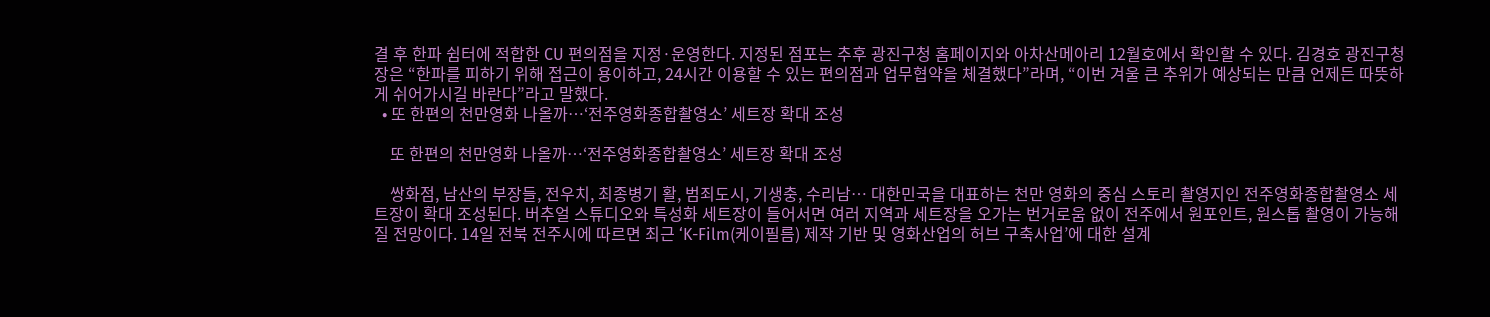결 후 한파 쉼터에 적합한 CU 편의점을 지정·운영한다. 지정된 점포는 추후 광진구청 홈페이지와 아차산메아리 12월호에서 확인할 수 있다. 김경호 광진구청장은 “한파를 피하기 위해 접근이 용이하고, 24시간 이용할 수 있는 편의점과 업무협약을 체결했다”라며, “이번 겨울 큰 추위가 예상되는 만큼 언제든 따뜻하게 쉬어가시길 바란다”라고 말했다.
  • 또 한편의 천만영화 나올까…‘전주영화종합촬영소’ 세트장 확대 조성

    또 한편의 천만영화 나올까…‘전주영화종합촬영소’ 세트장 확대 조성

    쌍화점, 남산의 부장들, 전우치, 최종병기 활, 범죄도시, 기생충, 수리남… 대한민국을 대표하는 천만 영화의 중심 스토리 촬영지인 전주영화종합촬영소 세트장이 확대 조성된다. 버추얼 스튜디오와 특성화 세트장이 들어서면 여러 지역과 세트장을 오가는 번거로움 없이 전주에서 원포인트, 원스톱 촬영이 가능해질 전망이다. 14일 전북 전주시에 따르면 최근 ‘K-Film(케이필름) 제작 기반 및 영화산업의 허브 구축사업’에 대한 설계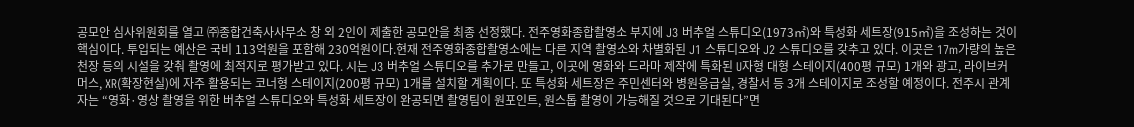공모안 심사위원회를 열고 ㈜종합건축사사무소 창 외 2인이 제출한 공모안을 최종 선정했다. 전주영화종합촬영소 부지에 J3 버추얼 스튜디오(1973㎡)와 특성화 세트장(915㎡)을 조성하는 것이 핵심이다. 투입되는 예산은 국비 113억원을 포함해 230억원이다.현재 전주영화종합촬영소에는 다른 지역 촬영소와 차별화된 J1 스튜디오와 J2 스튜디오를 갖추고 있다. 이곳은 17m가량의 높은 천장 등의 시설을 갖춰 촬영에 최적지로 평가받고 있다. 시는 J3 버추얼 스튜디오를 추가로 만들고, 이곳에 영화와 드라마 제작에 특화된 U자형 대형 스테이지(400평 규모) 1개와 광고, 라이브커머스, XR(확장현실)에 자주 활용되는 코너형 스테이지(200평 규모) 1개를 설치할 계획이다. 또 특성화 세트장은 주민센터와 병원응급실, 경찰서 등 3개 스테이지로 조성할 예정이다. 전주시 관계자는 “영화·영상 촬영을 위한 버추얼 스튜디오와 특성화 세트장이 완공되면 촬영팀이 원포인트, 원스톱 촬영이 가능해질 것으로 기대된다”면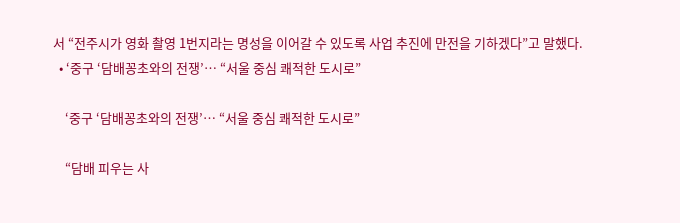서 “전주시가 영화 촬영 1번지라는 명성을 이어갈 수 있도록 사업 추진에 만전을 기하겠다”고 말했다.
  • ‘중구 ‘담배꽁초와의 전쟁’… “서울 중심 쾌적한 도시로”

    ‘중구 ‘담배꽁초와의 전쟁’… “서울 중심 쾌적한 도시로”

    “담배 피우는 사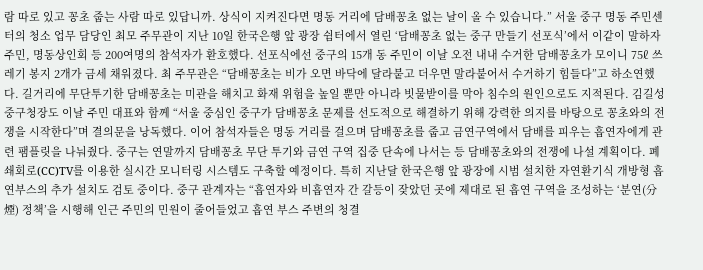람 따로 있고 꽁초 줍는 사람 따로 있답니까. 상식이 지켜진다면 명동 거리에 담배꽁초 없는 날이 올 수 있습니다.” 서울 중구 명동 주민센터의 청소 업무 담당인 최모 주무관이 지난 10일 한국은행 앞 광장 쉼터에서 열린 ‘담배꽁초 없는 중구 만들기 선포식’에서 이같이 말하자 주민, 명동상인회 등 200여명의 참석자가 환호했다. 선포식에선 중구의 15개 동 주민이 이날 오전 내내 수거한 담배꽁초가 모이니 75ℓ 쓰레기 봉지 2개가 금세 채워졌다. 최 주무관은 “담배꽁초는 비가 오면 바닥에 달라붙고 더우면 말라붙어서 수거하기 힘들다”고 하소연했다. 길거리에 무단투기한 담배꽁초는 미관을 해치고 화재 위험을 높일 뿐만 아니라 빗물받이를 막아 침수의 원인으로도 지적된다. 김길성 중구청장도 이날 주민 대표와 함께 “서울 중심인 중구가 담배꽁초 문제를 선도적으로 해결하기 위해 강력한 의지를 바탕으로 꽁초와의 전쟁을 시작한다”며 결의문을 낭독했다. 이어 참석자들은 명동 거리를 걸으며 담배꽁초를 줍고 금연구역에서 담배를 피우는 흡연자에게 관련 팸플릿을 나눠줬다. 중구는 연말까지 담배꽁초 무단 투기와 금연 구역 집중 단속에 나서는 등 담배꽁초와의 전쟁에 나설 계획이다. 폐쇄회로(CC)TV를 이용한 실시간 모니터링 시스템도 구축할 예정이다. 특히 지난달 한국은행 앞 광장에 시범 설치한 자연환기식 개방형 흡연부스의 추가 설치도 검토 중이다. 중구 관계자는 “흡연자와 비흡연자 간 갈등이 잦았던 곳에 제대로 된 흡연 구역을 조성하는 ‘분연(分煙) 정책’을 시행해 인근 주민의 민원이 줄어들었고 흡연 부스 주변의 청결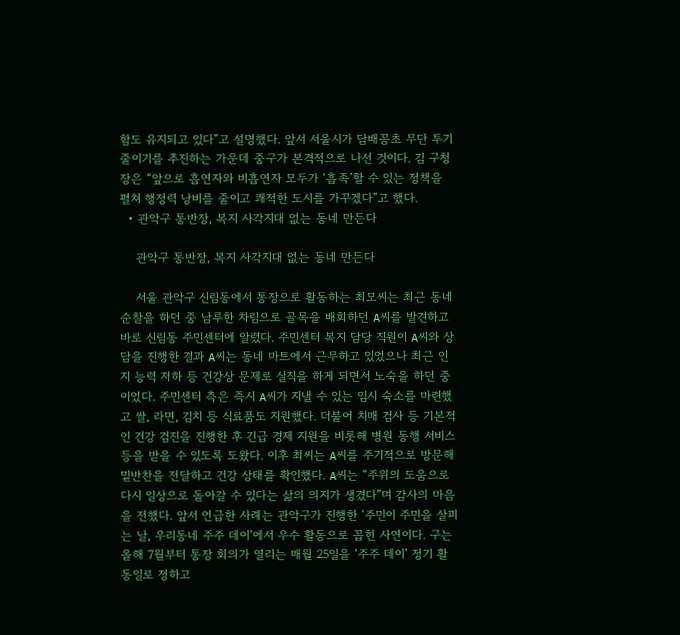함도 유지되고 있다”고 설명했다. 앞서 서울시가 담배꽁초 무단 투기 줄이기를 추진하는 가운데 중구가 본격적으로 나선 것이다. 김 구청장은 “앞으로 흡연자와 비흡연자 모두가 ‘흡족’할 수 있는 정책을 펼쳐 행정력 낭비를 줄이고 쾌적한 도시를 가꾸겠다”고 했다.
  • 관악구 통반장, 복지 사각지대 없는 동네 만든다

    관악구 통반장, 복지 사각지대 없는 동네 만든다

    서울 관악구 신림동에서 통장으로 활동하는 최모씨는 최근 동네 순찰을 하던 중 남루한 차림으로 골목을 배회하던 A씨를 발견하고 바로 신림동 주민센터에 알렸다. 주민센터 복지 담당 직원이 A씨와 상담을 진행한 결과 A씨는 동네 마트에서 근무하고 있었으나 최근 인지 능력 저하 등 건강상 문제로 실직을 하게 되면서 노숙을 하던 중이었다. 주민센터 측은 즉시 A씨가 지낼 수 있는 임시 숙소를 마련했고 쌀, 라면, 김치 등 식료품도 지원했다. 더불어 치매 검사 등 기본적인 건강 검진을 진행한 후 긴급 경제 지원을 비롯해 병원 동행 서비스 등을 받을 수 있도록 도왔다. 이후 최씨는 A씨를 주기적으로 방문해 밑반찬을 전달하고 건강 상태를 확인했다. A씨는 “주위의 도움으로 다시 일상으로 돌아갈 수 있다는 삶의 의지가 생겼다”며 감사의 마음을 전했다. 앞서 언급한 사례는 관악구가 진행한 ‘주민이 주민을 살피는 날, 우리동네 주주 데이’에서 우수 활동으로 꼽힌 사연이다. 구는올해 7월부터 통장 회의가 열리는 매월 25일을 ‘주주 데이’ 정기 활동일로 정하고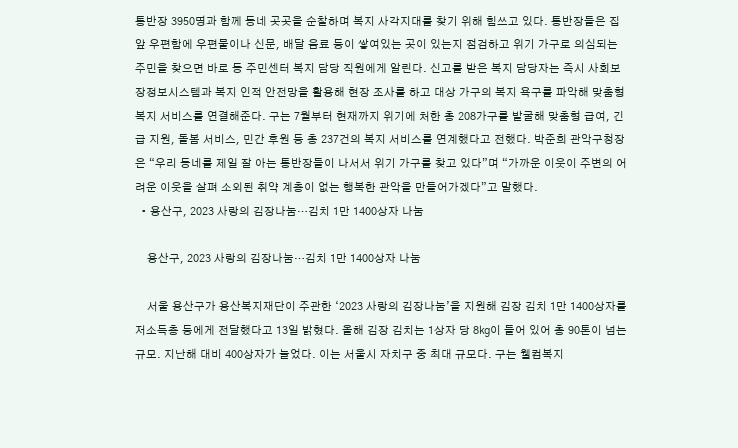통반장 3950명과 함께 동네 곳곳을 순찰하며 복지 사각지대를 찾기 위해 힘쓰고 있다. 통반장들은 집 앞 우편함에 우편물이나 신문, 배달 음료 등이 쌓여있는 곳이 있는지 점검하고 위기 가구로 의심되는 주민을 찾으면 바로 동 주민센터 복지 담당 직원에게 알린다. 신고를 받은 복지 담당자는 즉시 사회보장정보시스템과 복지 인적 안전망을 활용해 현장 조사를 하고 대상 가구의 복지 욕구를 파악해 맞춤형 복지 서비스를 연결해준다. 구는 7월부터 현재까지 위기에 처한 총 208가구를 발굴해 맞춤형 급여, 긴급 지원, 돌봄 서비스, 민간 후원 등 총 237건의 복지 서비스를 연계했다고 전했다. 박준희 관악구청장은 “우리 동네를 제일 잘 아는 통반장들이 나서서 위기 가구를 찾고 있다”며 “가까운 이웃이 주변의 어려운 이웃을 살펴 소외된 취약 계층이 없는 행복한 관악을 만들어가겠다”고 말했다.
  • 용산구, 2023 사랑의 김장나눔…김치 1만 1400상자 나눔

    용산구, 2023 사랑의 김장나눔…김치 1만 1400상자 나눔

    서울 용산구가 용산복지재단이 주관한 ‘2023 사랑의 김장나눔’을 지원해 김장 김치 1만 1400상자를 저소득층 등에게 전달했다고 13일 밝혔다. 올해 김장 김치는 1상자 당 8㎏이 들어 있어 총 90톤이 넘는 규모. 지난해 대비 400상자가 늘었다. 이는 서울시 자치구 중 최대 규모다. 구는 웰컴복지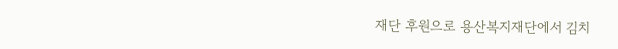재단 후원으로 용산복지재단에서 김치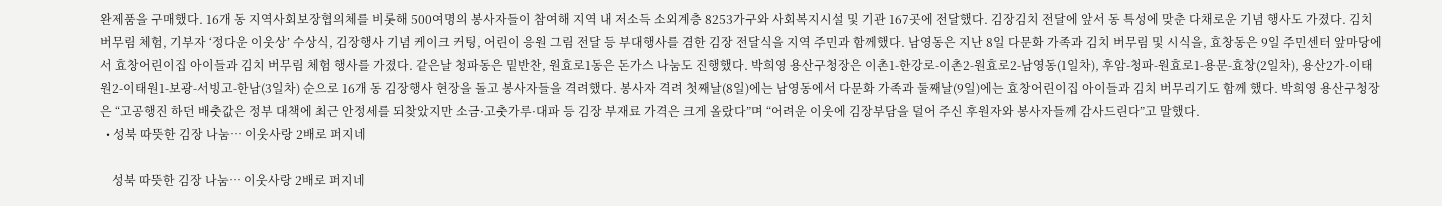완제품을 구매했다. 16개 동 지역사회보장협의체를 비롯해 500여명의 봉사자들이 참여해 지역 내 저소득 소외계층 8253가구와 사회복지시설 및 기관 167곳에 전달했다. 김장김치 전달에 앞서 동 특성에 맞춘 다채로운 기념 행사도 가졌다. 김치 버무림 체험, 기부자 ‘정다운 이웃상’ 수상식, 김장행사 기념 케이크 커팅, 어린이 응원 그림 전달 등 부대행사를 겸한 김장 전달식을 지역 주민과 함께했다. 남영동은 지난 8일 다문화 가족과 김치 버무림 및 시식을, 효창동은 9일 주민센터 앞마당에서 효창어린이집 아이들과 김치 버무림 체험 행사를 가졌다. 같은날 청파동은 밑반찬, 원효로1동은 돈가스 나눔도 진행했다. 박희영 용산구청장은 이촌1-한강로-이촌2-원효로2-남영동(1일차), 후암-청파-원효로1-용문-효창(2일차), 용산2가-이태원2-이태원1-보광-서빙고-한남(3일차) 순으로 16개 동 김장행사 현장을 돌고 봉사자들을 격려했다. 봉사자 격려 첫째날(8일)에는 남영동에서 다문화 가족과 둘째날(9일)에는 효창어린이집 아이들과 김치 버무리기도 함께 했다. 박희영 용산구청장은 “고공행진 하던 배춧값은 정부 대책에 최근 안정세를 되찾았지만 소금·고춧가루·대파 등 김장 부재료 가격은 크게 올랐다”며 “어려운 이웃에 김장부담을 덜어 주신 후원자와 봉사자들께 감사드린다”고 말했다.
  • 성북 따뜻한 김장 나눔… 이웃사랑 2배로 퍼지네

    성북 따뜻한 김장 나눔… 이웃사랑 2배로 퍼지네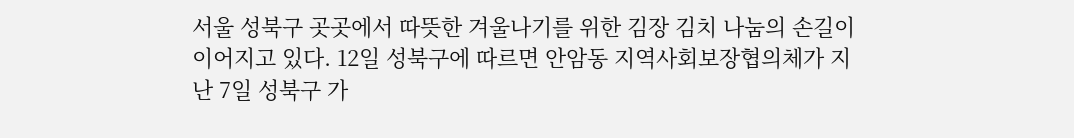서울 성북구 곳곳에서 따뜻한 겨울나기를 위한 김장 김치 나눔의 손길이 이어지고 있다. 12일 성북구에 따르면 안암동 지역사회보장협의체가 지난 7일 성북구 가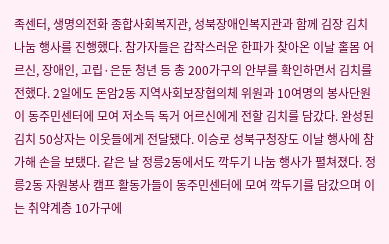족센터, 생명의전화 종합사회복지관, 성북장애인복지관과 함께 김장 김치 나눔 행사를 진행했다. 참가자들은 갑작스러운 한파가 찾아온 이날 홀몸 어르신, 장애인, 고립·은둔 청년 등 총 200가구의 안부를 확인하면서 김치를 전했다. 2일에도 돈암2동 지역사회보장협의체 위원과 10여명의 봉사단원이 동주민센터에 모여 저소득 독거 어르신에게 전할 김치를 담갔다. 완성된 김치 50상자는 이웃들에게 전달됐다. 이승로 성북구청장도 이날 행사에 참가해 손을 보탰다. 같은 날 정릉2동에서도 깍두기 나눔 행사가 펼쳐졌다. 정릉2동 자원봉사 캠프 활동가들이 동주민센터에 모여 깍두기를 담갔으며 이는 취약계층 10가구에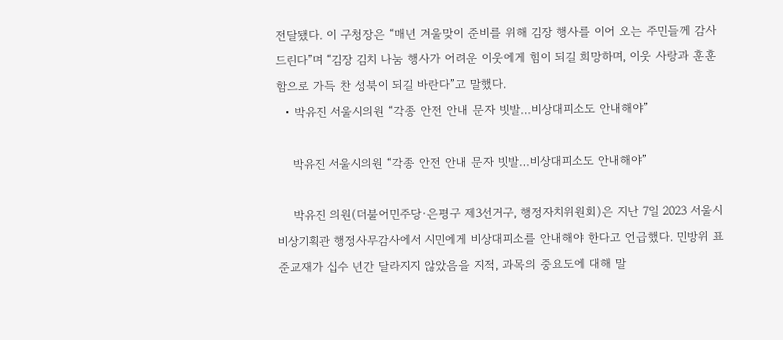전달됐다. 이 구청장은 “매년 겨울맞이 준비를 위해 김장 행사를 이어 오는 주민들께 감사드린다”며 “김장 김치 나눔 행사가 어려운 이웃에게 힘이 되길 희망하며, 이웃 사랑과 훈훈함으로 가득 찬 성북이 되길 바란다”고 말했다.
  • 박유진 서울시의원 “각종 안전 안내 문자 빗발…비상대피소도 안내해야”

    박유진 서울시의원 “각종 안전 안내 문자 빗발…비상대피소도 안내해야”

    박유진 의원(더불어민주당·은평구 제3선거구, 행정자치위원회)은 지난 7일 2023 서울시 비상기획관 행정사무감사에서 시민에게 비상대피소를 안내해야 한다고 언급했다. 민방위 표준교재가 십수 년간 달라지지 않았음을 지적, 과목의 중요도에 대해 말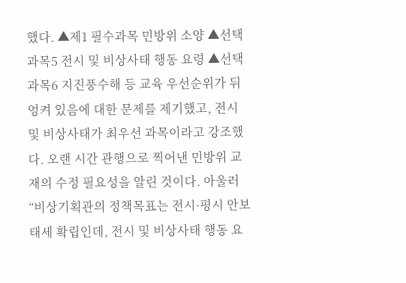했다. ▲제1 필수과목 민방위 소양 ▲선택 과목5 전시 및 비상사태 행동 요령 ▲선택 과목6 지진풍수해 등 교육 우선순위가 뒤엉켜 있음에 대한 문제를 제기했고, 전시 및 비상사태가 최우선 과목이라고 강조했다. 오랜 시간 관행으로 찍어낸 민방위 교재의 수정 필요성을 알린 것이다. 아울러 “비상기획관의 정책목표는 전시·평시 안보태세 확립인데, 전시 및 비상사태 행동 요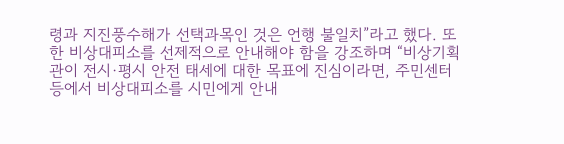령과 지진풍수해가 선택과목인 것은 언행 불일치”라고 했다. 또한 비상대피소를 선제적으로 안내해야 함을 강조하며 “비상기획관이 전시·평시 안전 태세에 대한 목표에 진심이라면, 주민센터 등에서 비상대피소를 시민에게 안내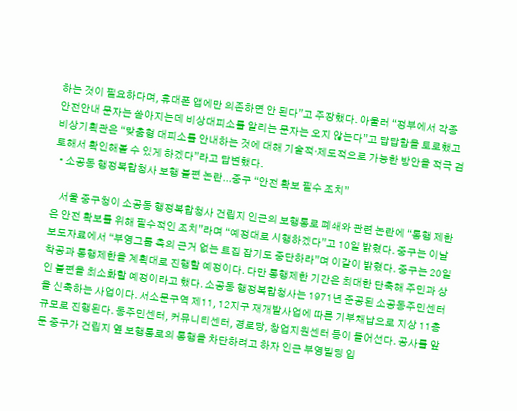하는 것이 필요하다며, 휴대폰 앱에만 의존하면 안 된다”고 주장했다. 아울러 “정부에서 각종 안전안내 문자는 쏟아지는데 비상대피소를 알리는 문자는 오지 않는다”고 답답함을 토로했고 비상기획관은 “맞춤형 대피소를 안내하는 것에 대해 기술적·제도적으로 가능한 방안을 적극 검토해서 확인해볼 수 있게 하겠다”라고 답변했다.
  • 소공동 행정복합청사 보행 불편 논란...중구 “안전 확보 필수 조치”

    서울 중구청이 소공동 행정복합청사 건립지 인근의 보행통로 폐쇄와 관련 논란에 “통행 제한은 안전 확보를 위해 필수적인 조치”라며 “예정대로 시행하겠다”고 10일 밝혔다. 중구는 이날 보도자료에서 “부영그룹 측의 근거 없는 트집 잡기도 중단하라”며 이같이 밝혔다. 중구는 20일 착공과 통행제한을 계획대로 진행할 예정이다. 다만 통행제한 기간은 최대한 단축해 주민과 상인 불편을 최소화할 예정이라고 했다. 소공동 행정복합청사는 1971년 준공된 소공동주민센터을 신축하는 사업이다. 서소문구역 제11, 12지구 재개발사업에 따른 기부채납으로 지상 11층 규모로 진행된다. 동주민센터, 커뮤니티센터, 경로당, 창업지원센터 등이 들어선다. 공사를 앞둔 중구가 건립지 옆 보행통로의 통행을 차단하려고 하자 인근 부영빌딩 입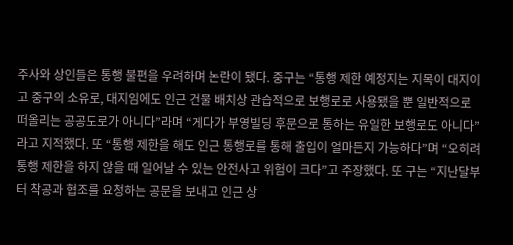주사와 상인들은 통행 불편을 우려하며 논란이 됐다. 중구는 “통행 제한 예정지는 지목이 대지이고 중구의 소유로, 대지임에도 인근 건물 배치상 관습적으로 보행로로 사용됐을 뿐 일반적으로 떠올리는 공공도로가 아니다”라며 “게다가 부영빌딩 후문으로 통하는 유일한 보행로도 아니다”라고 지적했다. 또 “통행 제한을 해도 인근 통행로를 통해 출입이 얼마든지 가능하다”며 “오히려 통행 제한을 하지 않을 때 일어날 수 있는 안전사고 위험이 크다”고 주장했다. 또 구는 “지난달부터 착공과 협조를 요청하는 공문을 보내고 인근 상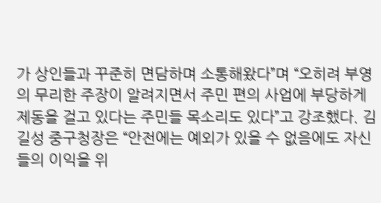가 상인들과 꾸준히 면담하며 소통해왔다”며 “오히려 부영의 무리한 주장이 알려지면서 주민 편의 사업에 부당하게 제동을 걸고 있다는 주민들 목소리도 있다”고 강조했다. 김길성 중구청장은 “안전에는 예외가 있을 수 없음에도 자신들의 이익을 위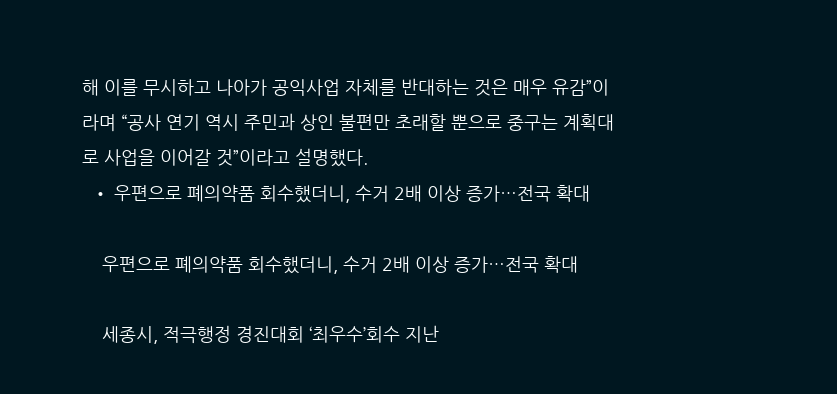해 이를 무시하고 나아가 공익사업 자체를 반대하는 것은 매우 유감”이라며 “공사 연기 역시 주민과 상인 불편만 초래할 뿐으로 중구는 계획대로 사업을 이어갈 것”이라고 설명했다.
  • 우편으로 폐의약품 회수했더니, 수거 2배 이상 증가…전국 확대

    우편으로 폐의약품 회수했더니, 수거 2배 이상 증가…전국 확대

    세종시, 적극행정 경진대회 ‘최우수’회수 지난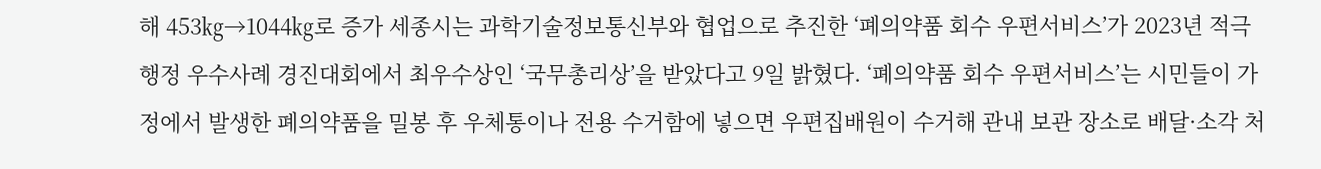해 453㎏→1044㎏로 증가 세종시는 과학기술정보통신부와 협업으로 추진한 ‘폐의약품 회수 우편서비스’가 2023년 적극 행정 우수사례 경진대회에서 최우수상인 ‘국무총리상’을 받았다고 9일 밝혔다. ‘폐의약품 회수 우편서비스’는 시민들이 가정에서 발생한 폐의약품을 밀봉 후 우체통이나 전용 수거함에 넣으면 우편집배원이 수거해 관내 보관 장소로 배달·소각 처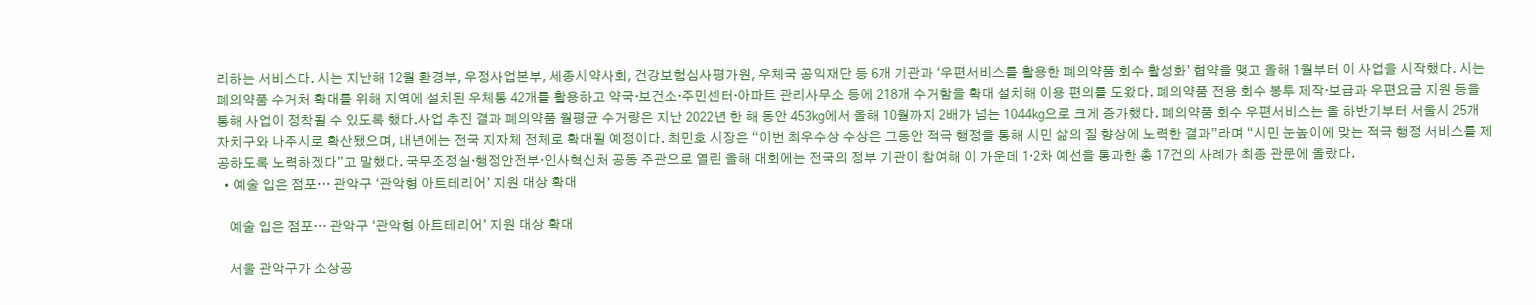리하는 서비스다. 시는 지난해 12월 환경부, 우정사업본부, 세종시약사회, 건강보험심사평가원, 우체국 공익재단 등 6개 기관과 ‘우편서비스를 활용한 폐의약품 회수 활성화’ 협약을 맺고 올해 1월부터 이 사업을 시작했다. 시는 폐의약품 수거처 확대를 위해 지역에 설치된 우체통 42개를 활용하고 약국·보건소·주민센터·아파트 관리사무소 등에 218개 수거함을 확대 설치해 이용 편의를 도왔다. 폐의약품 전용 회수 봉투 제작·보급과 우편요금 지원 등을 통해 사업이 정착될 수 있도록 했다.사업 추진 결과 폐의약품 월평균 수거량은 지난 2022년 한 해 동안 453㎏에서 올해 10월까지 2배가 넘는 1044㎏으로 크게 증가했다. 폐의약품 회수 우편서비스는 올 하반기부터 서울시 25개 자치구와 나주시로 확산됐으며, 내년에는 전국 지자체 전체로 확대될 예정이다. 최민호 시장은 “이번 최우수상 수상은 그동안 적극 행정을 통해 시민 삶의 질 향상에 노력한 결과”라며 “시민 눈높이에 맞는 적극 행정 서비스를 제공하도록 노력하겠다”고 말했다. 국무조정실·행정안전부·인사혁신처 공동 주관으로 열린 올해 대회에는 전국의 정부 기관이 참여해 이 가운데 1·2차 예선을 통과한 총 17건의 사례가 최종 관문에 올랐다.
  • 예술 입은 점포… 관악구 ‘관악형 아트테리어’ 지원 대상 확대

    예술 입은 점포… 관악구 ‘관악형 아트테리어’ 지원 대상 확대

    서울 관악구가 소상공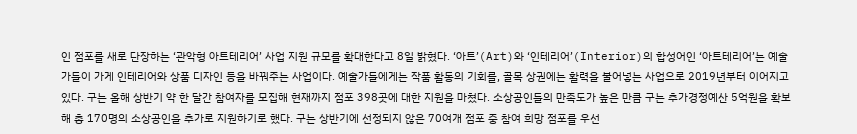인 점포를 새로 단장하는 ‘관악형 아트테리어’ 사업 지원 규모를 확대한다고 8일 밝혔다. ‘아트’(Art)와 ‘인테리어’(Interior)의 합성어인 ‘아트테리어’는 예술가들이 가게 인테리어와 상품 디자인 등을 바꿔주는 사업이다. 예술가들에게는 작품 활동의 기회를, 골목 상권에는 활력을 불어넣는 사업으로 2019년부터 이어지고 있다. 구는 올해 상반기 약 한 달간 참여자를 모집해 현재까지 점포 398곳에 대한 지원을 마쳤다. 소상공인들의 만족도가 높은 만큼 구는 추가경정예산 5억원을 확보해 총 170명의 소상공인을 추가로 지원하기로 했다. 구는 상반기에 선정되지 않은 70여개 점포 중 참여 희망 점포를 우선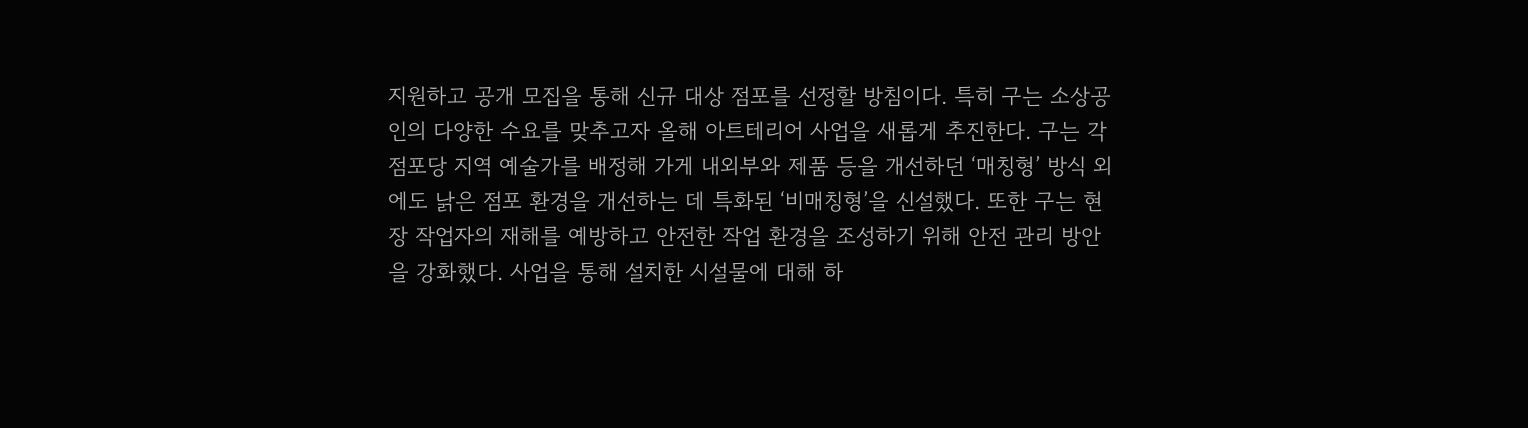지원하고 공개 모집을 통해 신규 대상 점포를 선정할 방침이다. 특히 구는 소상공인의 다양한 수요를 맞추고자 올해 아트테리어 사업을 새롭게 추진한다. 구는 각 점포당 지역 예술가를 배정해 가게 내외부와 제품 등을 개선하던 ‘매칭형’ 방식 외에도 낡은 점포 환경을 개선하는 데 특화된 ‘비매칭형’을 신설했다. 또한 구는 현장 작업자의 재해를 예방하고 안전한 작업 환경을 조성하기 위해 안전 관리 방안을 강화했다. 사업을 통해 설치한 시설물에 대해 하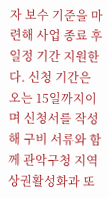자 보수 기준을 마련해 사업 종료 후 일정 기간 지원한다. 신청 기간은 오는 15일까지이며 신청서를 작성해 구비 서류와 함께 관악구청 지역상권활성화과 또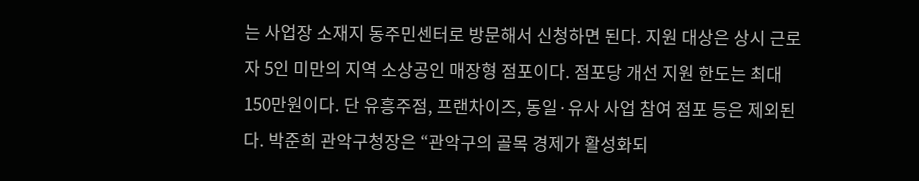는 사업장 소재지 동주민센터로 방문해서 신청하면 된다. 지원 대상은 상시 근로자 5인 미만의 지역 소상공인 매장형 점포이다. 점포당 개선 지원 한도는 최대 150만원이다. 단 유흥주점, 프랜차이즈, 동일·유사 사업 참여 점포 등은 제외된다. 박준희 관악구청장은 “관악구의 골목 경제가 활성화되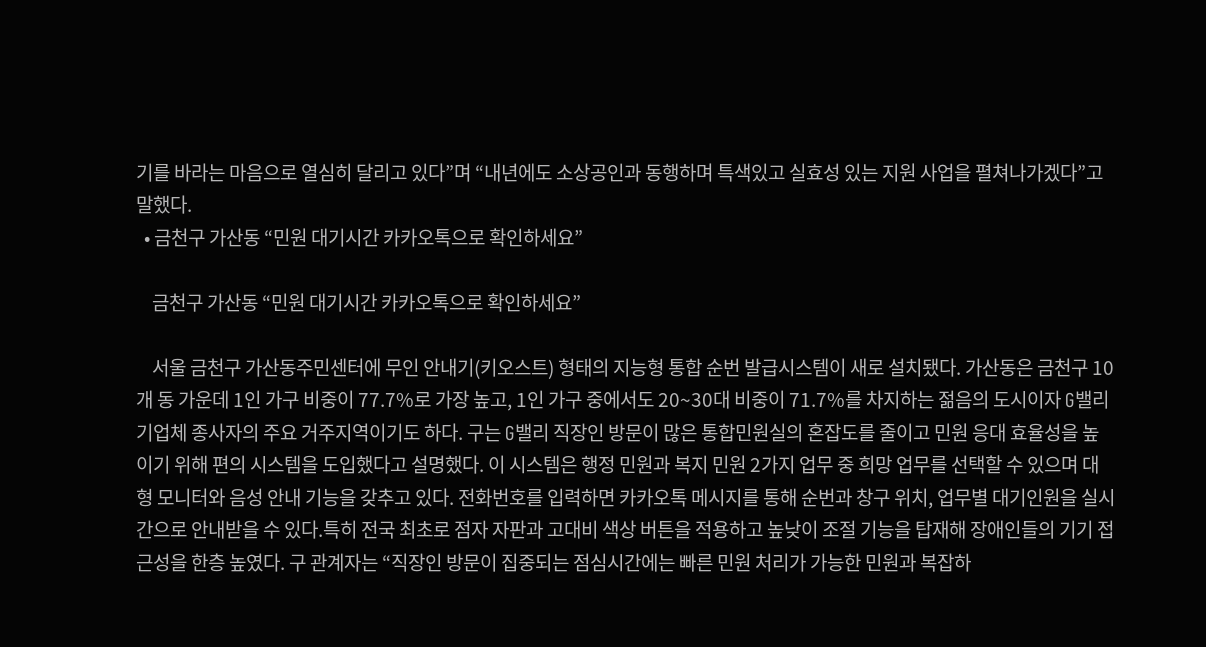기를 바라는 마음으로 열심히 달리고 있다”며 “내년에도 소상공인과 동행하며 특색있고 실효성 있는 지원 사업을 펼쳐나가겠다”고 말했다.
  • 금천구 가산동 “민원 대기시간 카카오톡으로 확인하세요”

    금천구 가산동 “민원 대기시간 카카오톡으로 확인하세요”

    서울 금천구 가산동주민센터에 무인 안내기(키오스트) 형태의 지능형 통합 순번 발급시스템이 새로 설치됐다. 가산동은 금천구 10개 동 가운데 1인 가구 비중이 77.7%로 가장 높고, 1인 가구 중에서도 20~30대 비중이 71.7%를 차지하는 젊음의 도시이자 G밸리 기업체 종사자의 주요 거주지역이기도 하다. 구는 G밸리 직장인 방문이 많은 통합민원실의 혼잡도를 줄이고 민원 응대 효율성을 높이기 위해 편의 시스템을 도입했다고 설명했다. 이 시스템은 행정 민원과 복지 민원 2가지 업무 중 희망 업무를 선택할 수 있으며 대형 모니터와 음성 안내 기능을 갖추고 있다. 전화번호를 입력하면 카카오톡 메시지를 통해 순번과 창구 위치, 업무별 대기인원을 실시간으로 안내받을 수 있다.특히 전국 최초로 점자 자판과 고대비 색상 버튼을 적용하고 높낮이 조절 기능을 탑재해 장애인들의 기기 접근성을 한층 높였다. 구 관계자는 “직장인 방문이 집중되는 점심시간에는 빠른 민원 처리가 가능한 민원과 복잡하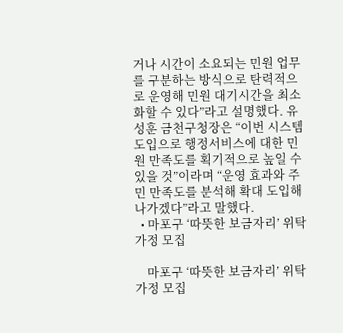거나 시간이 소요되는 민원 업무를 구분하는 방식으로 탄력적으로 운영해 민원 대기시간을 최소화할 수 있다”라고 설명했다. 유성훈 금천구청장은 “이번 시스템 도입으로 행정서비스에 대한 민원 만족도를 획기적으로 높일 수 있을 것”이라며 “운영 효과와 주민 만족도를 분석해 확대 도입해 나가겠다”라고 말했다.
  • 마포구 ‘따뜻한 보금자리’ 위탁가정 모집

    마포구 ‘따뜻한 보금자리’ 위탁가정 모집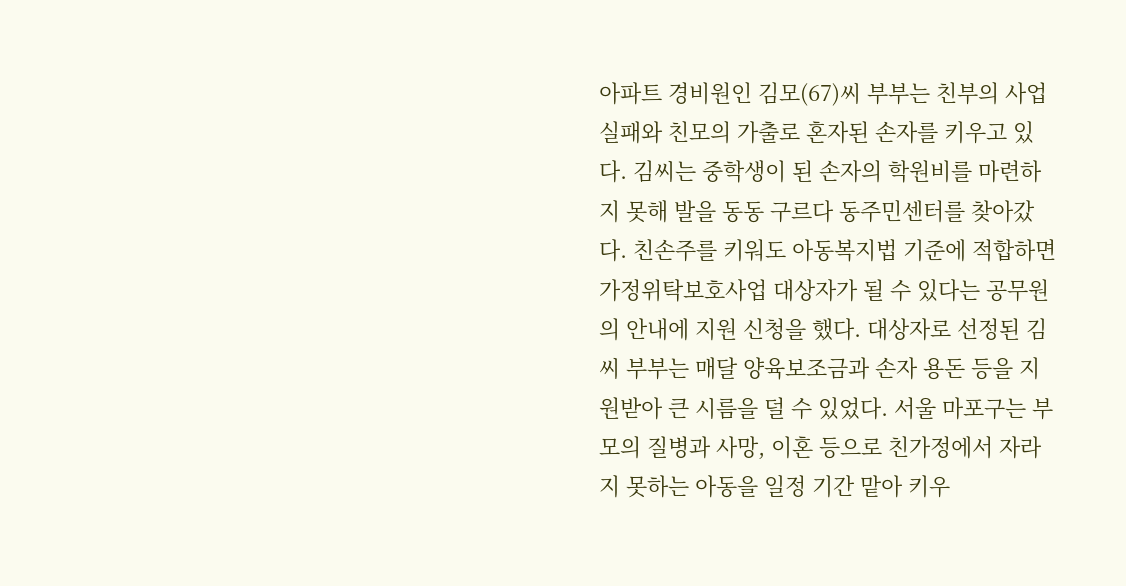아파트 경비원인 김모(67)씨 부부는 친부의 사업 실패와 친모의 가출로 혼자된 손자를 키우고 있다. 김씨는 중학생이 된 손자의 학원비를 마련하지 못해 발을 동동 구르다 동주민센터를 찾아갔다. 친손주를 키워도 아동복지법 기준에 적합하면 가정위탁보호사업 대상자가 될 수 있다는 공무원의 안내에 지원 신청을 했다. 대상자로 선정된 김씨 부부는 매달 양육보조금과 손자 용돈 등을 지원받아 큰 시름을 덜 수 있었다. 서울 마포구는 부모의 질병과 사망, 이혼 등으로 친가정에서 자라지 못하는 아동을 일정 기간 맡아 키우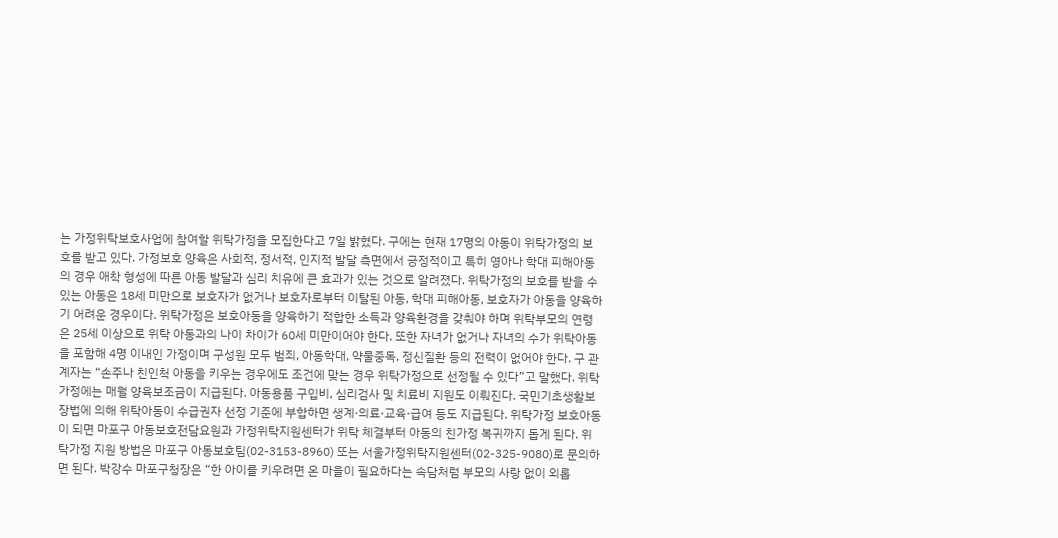는 가정위탁보호사업에 참여할 위탁가정을 모집한다고 7일 밝혔다. 구에는 현재 17명의 아동이 위탁가정의 보호를 받고 있다. 가정보호 양육은 사회적, 정서적, 인지적 발달 측면에서 긍정적이고 특히 영아나 학대 피해아동의 경우 애착 형성에 따른 아동 발달과 심리 치유에 큰 효과가 있는 것으로 알려졌다. 위탁가정의 보호를 받을 수 있는 아동은 18세 미만으로 보호자가 없거나 보호자로부터 이탈된 아동, 학대 피해아동, 보호자가 아동을 양육하기 어려운 경우이다. 위탁가정은 보호아동을 양육하기 적합한 소득과 양육환경을 갖춰야 하며 위탁부모의 연령은 25세 이상으로 위탁 아동과의 나이 차이가 60세 미만이어야 한다. 또한 자녀가 없거나 자녀의 수가 위탁아동을 포함해 4명 이내인 가정이며 구성원 모두 범죄, 아동학대, 약물중독, 정신질환 등의 전력이 없어야 한다. 구 관계자는 “손주나 친인척 아동을 키우는 경우에도 조건에 맞는 경우 위탁가정으로 선정될 수 있다”고 말했다. 위탁가정에는 매월 양육보조금이 지급된다. 아동용품 구입비, 심리검사 및 치료비 지원도 이뤄진다. 국민기초생활보장법에 의해 위탁아동이 수급권자 선정 기준에 부합하면 생계·의료·교육·급여 등도 지급된다. 위탁가정 보호아동이 되면 마포구 아동보호전담요원과 가정위탁지원센터가 위탁 체결부터 아동의 친가정 복귀까지 돕게 된다. 위탁가정 지원 방법은 마포구 아동보호팀(02-3153-8960) 또는 서울가정위탁지원센터(02-325-9080)로 문의하면 된다. 박강수 마포구청장은 “한 아이를 키우려면 온 마을이 필요하다는 속담처럼 부모의 사랑 없이 외롭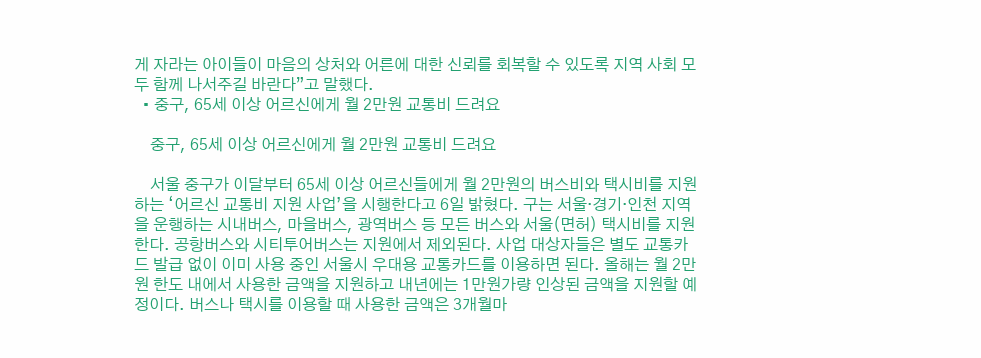게 자라는 아이들이 마음의 상처와 어른에 대한 신뢰를 회복할 수 있도록 지역 사회 모두 함께 나서주길 바란다”고 말했다.
  • 중구, 65세 이상 어르신에게 월 2만원 교통비 드려요

    중구, 65세 이상 어르신에게 월 2만원 교통비 드려요

    서울 중구가 이달부터 65세 이상 어르신들에게 월 2만원의 버스비와 택시비를 지원하는 ‘어르신 교통비 지원 사업’을 시행한다고 6일 밝혔다. 구는 서울·경기·인천 지역을 운행하는 시내버스, 마을버스, 광역버스 등 모든 버스와 서울(면허) 택시비를 지원한다. 공항버스와 시티투어버스는 지원에서 제외된다. 사업 대상자들은 별도 교통카드 발급 없이 이미 사용 중인 서울시 우대용 교통카드를 이용하면 된다. 올해는 월 2만원 한도 내에서 사용한 금액을 지원하고 내년에는 1만원가량 인상된 금액을 지원할 예정이다. 버스나 택시를 이용할 때 사용한 금액은 3개월마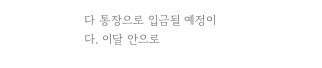다 통장으로 입금될 예정이다. 이달 안으로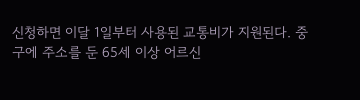신청하면 이달 1일부터 사용된 교통비가 지원된다. 중구에 주소를 둔 65세 이상 어르신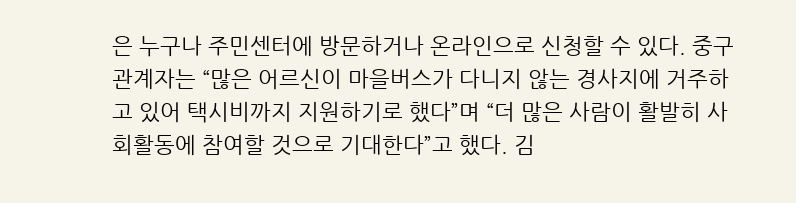은 누구나 주민센터에 방문하거나 온라인으로 신청할 수 있다. 중구 관계자는 “많은 어르신이 마을버스가 다니지 않는 경사지에 거주하고 있어 택시비까지 지원하기로 했다”며 “더 많은 사람이 활발히 사회활동에 참여할 것으로 기대한다”고 했다. 김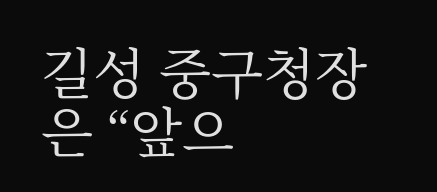길성 중구청장은 “앞으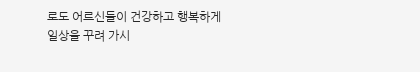로도 어르신들이 건강하고 행복하게 일상을 꾸려 가시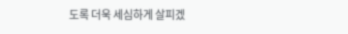도록 더욱 세심하게 살피겠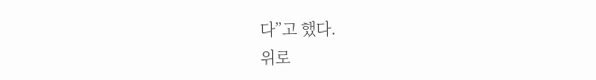다”고 했다.
위로